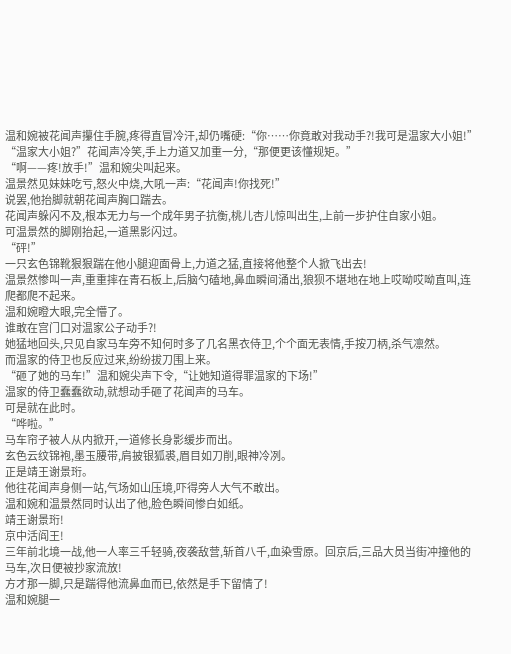温和婉被花闻声攥住手腕,疼得直冒冷汗,却仍嘴硬:“你……你竟敢对我动手?!我可是温家大小姐!”
“温家大小姐?”花闻声冷笑,手上力道又加重一分,“那便更该懂规矩。”
“啊——疼!放手!”温和婉尖叫起来。
温景然见妹妹吃亏,怒火中烧,大吼一声:“花闻声!你找死!”
说罢,他抬脚就朝花闻声胸口踹去。
花闻声躲闪不及,根本无力与一个成年男子抗衡,桃儿杏儿惊叫出生,上前一步护住自家小姐。
可温景然的脚刚抬起,一道黑影闪过。
“砰!”
一只玄色锦靴狠狠踹在他小腿迎面骨上,力道之猛,直接将他整个人掀飞出去!
温景然惨叫一声,重重摔在青石板上,后脑勺磕地,鼻血瞬间涌出,狼狈不堪地在地上哎呦哎呦直叫,连爬都爬不起来。
温和婉瞪大眼,完全懵了。
谁敢在宫门口对温家公子动手?!
她猛地回头,只见自家马车旁不知何时多了几名黑衣侍卫,个个面无表情,手按刀柄,杀气凛然。
而温家的侍卫也反应过来,纷纷拔刀围上来。
“砸了她的马车!”温和婉尖声下令,“让她知道得罪温家的下场!”
温家的侍卫蠢蠢欲动,就想动手砸了花闻声的马车。
可是就在此时。
“哗啦。”
马车帘子被人从内掀开,一道修长身影缓步而出。
玄色云纹锦袍,墨玉腰带,肩披银狐裘,眉目如刀削,眼神冷冽。
正是靖王谢景珩。
他往花闻声身侧一站,气场如山压境,吓得旁人大气不敢出。
温和婉和温景然同时认出了他,脸色瞬间惨白如纸。
靖王谢景珩!
京中活阎王!
三年前北境一战,他一人率三千轻骑,夜袭敌营,斩首八千,血染雪原。回京后,三品大员当街冲撞他的马车,次日便被抄家流放!
方才那一脚,只是踹得他流鼻血而已,依然是手下留情了!
温和婉腿一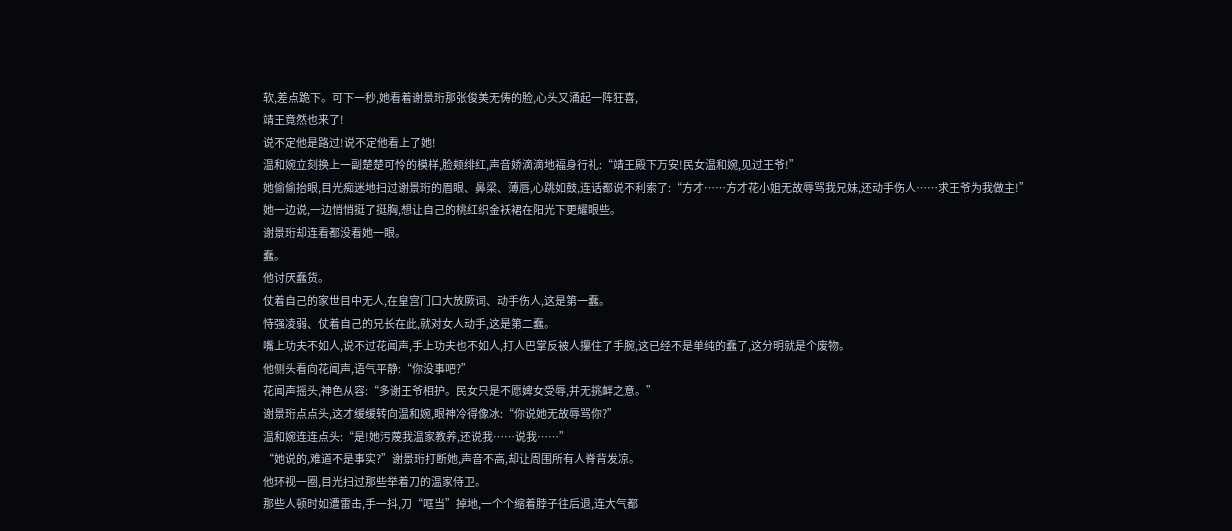软,差点跪下。可下一秒,她看着谢景珩那张俊美无俦的脸,心头又涌起一阵狂喜,
靖王竟然也来了!
说不定他是路过!说不定他看上了她!
温和婉立刻换上一副楚楚可怜的模样,脸颊绯红,声音娇滴滴地福身行礼:“靖王殿下万安!民女温和婉,见过王爷!”
她偷偷抬眼,目光痴迷地扫过谢景珩的眉眼、鼻梁、薄唇,心跳如鼓,连话都说不利索了:“方才……方才花小姐无故辱骂我兄妹,还动手伤人……求王爷为我做主!”
她一边说,一边悄悄挺了挺胸,想让自己的桃红织金袄裙在阳光下更耀眼些。
谢景珩却连看都没看她一眼。
蠢。
他讨厌蠢货。
仗着自己的家世目中无人,在皇宫门口大放厥词、动手伤人,这是第一蠢。
恃强凌弱、仗着自己的兄长在此,就对女人动手,这是第二蠢。
嘴上功夫不如人,说不过花闻声,手上功夫也不如人,打人巴掌反被人攥住了手腕,这已经不是单纯的蠢了,这分明就是个废物。
他侧头看向花闻声,语气平静:“你没事吧?”
花闻声摇头,神色从容:“多谢王爷相护。民女只是不愿婢女受辱,并无挑衅之意。”
谢景珩点点头,这才缓缓转向温和婉,眼神冷得像冰:“你说她无故辱骂你?”
温和婉连连点头:“是!她污蔑我温家教养,还说我……说我……”
“她说的,难道不是事实?”谢景珩打断她,声音不高,却让周围所有人脊背发凉。
他环视一圈,目光扫过那些举着刀的温家侍卫。
那些人顿时如遭雷击,手一抖,刀“哐当”掉地,一个个缩着脖子往后退,连大气都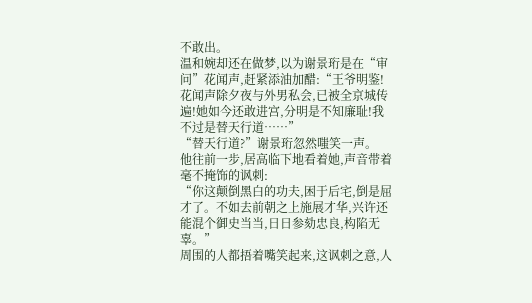不敢出。
温和婉却还在做梦,以为谢景珩是在“审问”花闻声,赶紧添油加醋:“王爷明鉴!花闻声除夕夜与外男私会,已被全京城传遍!她如今还敢进宫,分明是不知廉耻!我不过是替天行道……”
“替天行道?”谢景珩忽然嗤笑一声。
他往前一步,居高临下地看着她,声音带着毫不掩饰的讽刺:
“你这颠倒黑白的功夫,困于后宅,倒是屈才了。不如去前朝之上施展才华,兴许还能混个御史当当,日日参劾忠良,构陷无辜。”
周围的人都捂着嘴笑起来,这讽刺之意,人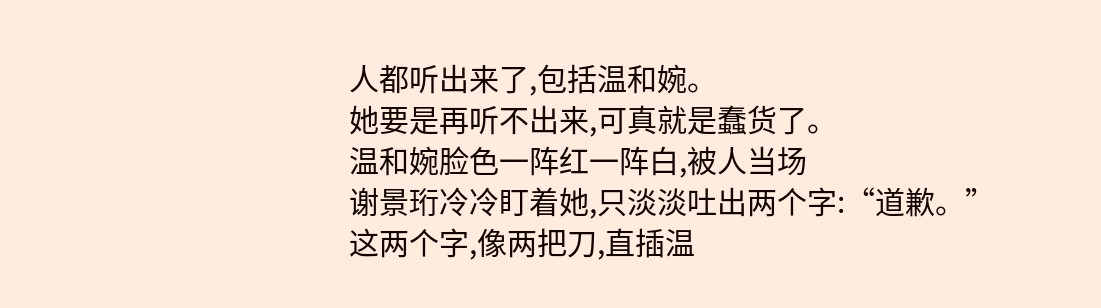人都听出来了,包括温和婉。
她要是再听不出来,可真就是蠢货了。
温和婉脸色一阵红一阵白,被人当场
谢景珩冷冷盯着她,只淡淡吐出两个字:“道歉。”
这两个字,像两把刀,直插温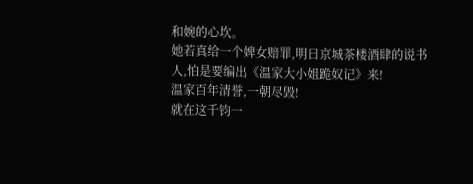和婉的心坎。
她若真给一个婢女赔罪,明日京城茶楼酒肆的说书人,怕是要编出《温家大小姐跪奴记》来!
温家百年清誉,一朝尽毁!
就在这千钧一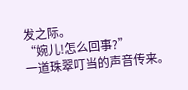发之际。
“婉儿!怎么回事?”
一道珠翠叮当的声音传来。